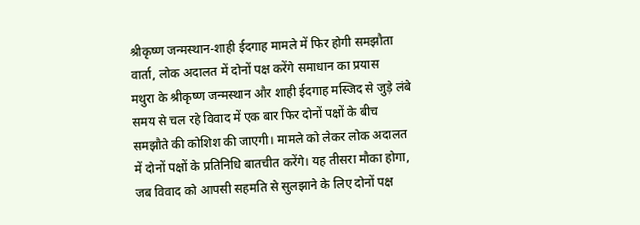श्रीकृष्ण जन्मस्थान-शाही ईदगाह मामले में फिर होगी समझौता वार्ता, लोक अदालत में दोनों पक्ष करेंगे समाधान का प्रयास
मथुरा के श्रीकृष्ण जन्मस्थान और शाही ईदगाह मस्जिद से जुड़े लंबे समय से चल रहे विवाद में एक बार फिर दोनों पक्षों के बीच समझौते की कोशिश की जाएगी। मामले को लेकर लोक अदालत में दोनों पक्षों के प्रतिनिधि बातचीत करेंगे। यह तीसरा मौका होगा, जब विवाद को आपसी सहमति से सुलझाने के लिए दोनों पक्ष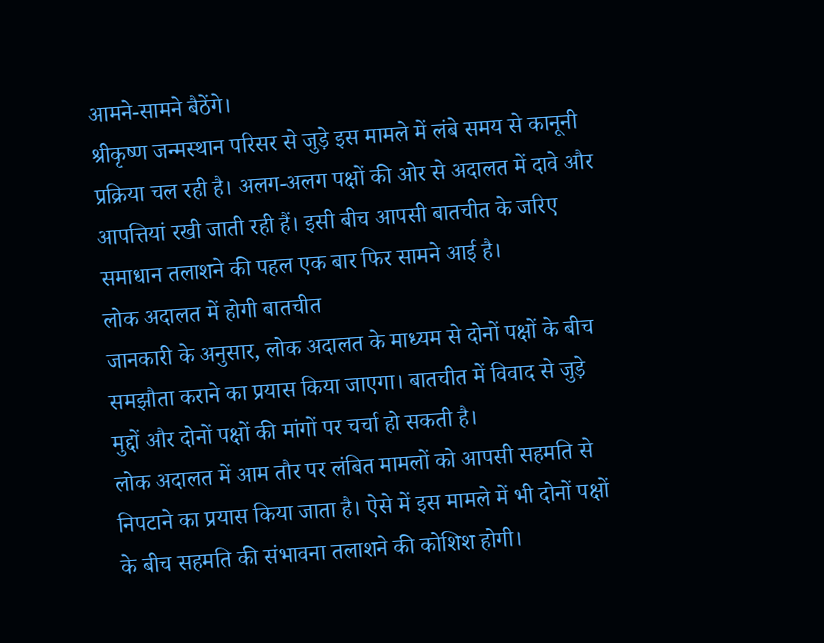आमने-सामने बैठेंगे।
श्रीकृष्ण जन्मस्थान परिसर से जुड़े इस मामले में लंबे समय से कानूनी प्रक्रिया चल रही है। अलग-अलग पक्षों की ओर से अदालत में दावे और आपत्तियां रखी जाती रही हैं। इसी बीच आपसी बातचीत के जरिए समाधान तलाशने की पहल एक बार फिर सामने आई है।
लोक अदालत में होगी बातचीत
जानकारी के अनुसार, लोक अदालत के माध्यम से दोनों पक्षों के बीच समझौता कराने का प्रयास किया जाएगा। बातचीत में विवाद से जुड़े मुद्दों और दोनों पक्षों की मांगों पर चर्चा हो सकती है।
लोक अदालत में आम तौर पर लंबित मामलों को आपसी सहमति से निपटाने का प्रयास किया जाता है। ऐसे में इस मामले में भी दोनों पक्षों के बीच सहमति की संभावना तलाशने की कोशिश होगी।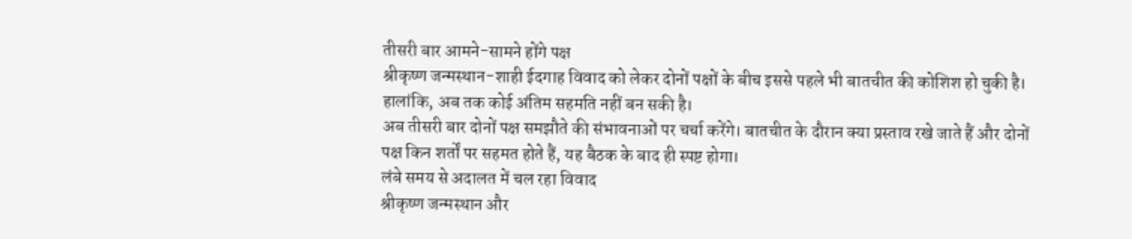तीसरी बार आमने-सामने होंगे पक्ष
श्रीकृष्ण जन्मस्थान-शाही ईदगाह विवाद को लेकर दोनों पक्षों के बीच इससे पहले भी बातचीत की कोशिश हो चुकी है। हालांकि, अब तक कोई अंतिम सहमति नहीं बन सकी है।
अब तीसरी बार दोनों पक्ष समझौते की संभावनाओं पर चर्चा करेंगे। बातचीत के दौरान क्या प्रस्ताव रखे जाते हैं और दोनों पक्ष किन शर्तों पर सहमत होते हैं, यह बैठक के बाद ही स्पष्ट होगा।
लंबे समय से अदालत में चल रहा विवाद
श्रीकृष्ण जन्मस्थान और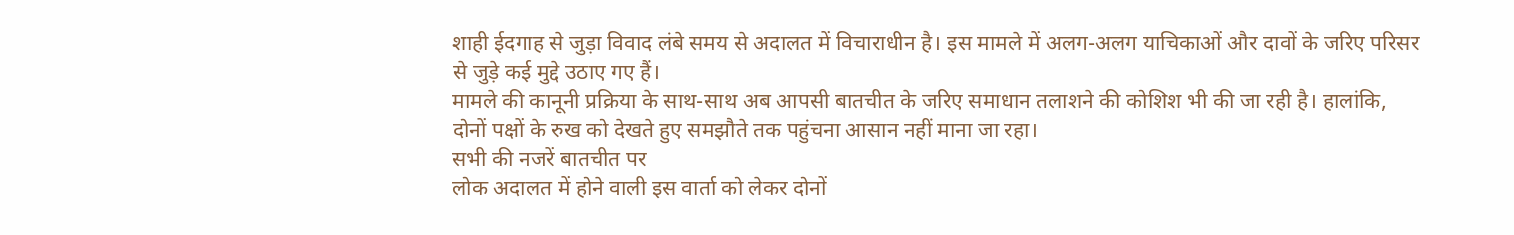शाही ईदगाह से जुड़ा विवाद लंबे समय से अदालत में विचाराधीन है। इस मामले में अलग-अलग याचिकाओं और दावों के जरिए परिसर से जुड़े कई मुद्दे उठाए गए हैं।
मामले की कानूनी प्रक्रिया के साथ-साथ अब आपसी बातचीत के जरिए समाधान तलाशने की कोशिश भी की जा रही है। हालांकि, दोनों पक्षों के रुख को देखते हुए समझौते तक पहुंचना आसान नहीं माना जा रहा।
सभी की नजरें बातचीत पर
लोक अदालत में होने वाली इस वार्ता को लेकर दोनों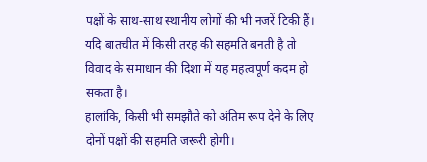पक्षों के साथ-साथ स्थानीय लोगों की भी नजरें टिकी हैं। यदि बातचीत में किसी तरह की सहमति बनती है तो विवाद के समाधान की दिशा में यह महत्वपूर्ण कदम हो सकता है।
हालांकि, किसी भी समझौते को अंतिम रूप देने के लिए दोनों पक्षों की सहमति जरूरी होगी।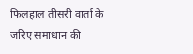फिलहाल तीसरी वार्ता के जरिए समाधान की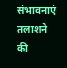संभावनाएं तलाशने की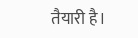तैयारी है।